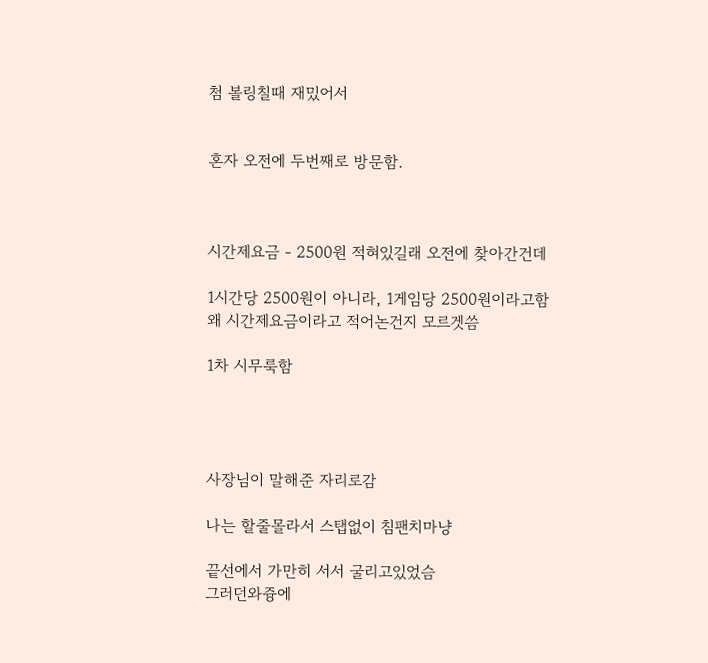첨 볼링칠때 재밌어서


혼자 오전에 두번째로 방문함.



시간제요금 - 2500원 적혀있길래 오전에 찾아간건데

1시간당 2500원이 아니라, 1게임당 2500원이라고함
왜 시간제요금이라고 적어논건지 모르겟씀

1차 시무룩함




사장님이 말해준 자리로감

나는 할줄몰라서 스탭없이 침팬치마냥

끝선에서 가만히 서서 굴리고있었슴
그러던와즁에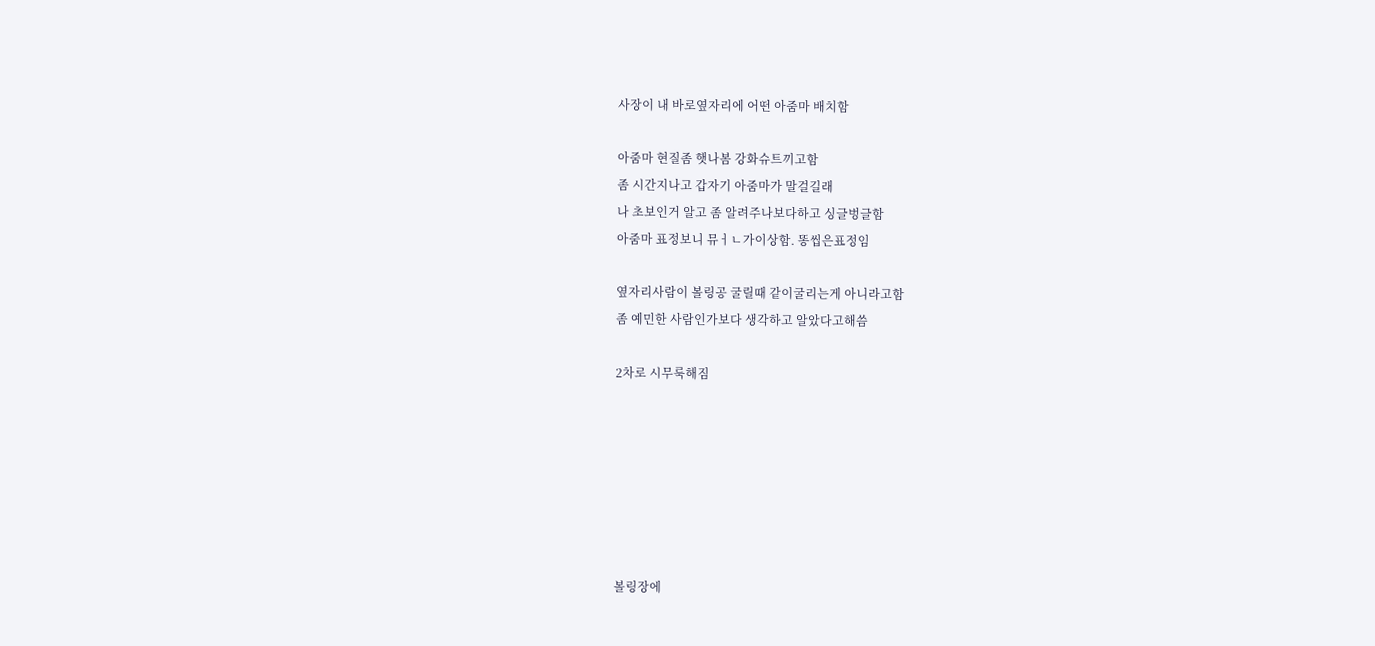사장이 내 바로옆자리에 어떤 아줌마 배치함

아줌마 현질좀 햇나봄 강화슈트끼고함
좀 시간지나고 갑자기 아줌마가 말걸길래
나 초보인거 알고 좀 알려주나보다하고 싱글벙글함
아줌마 표정보니 뮤ㅓㄴ가이상함. 똥씹은표정임

옆자리사람이 볼링공 굴릴때 같이굴리는게 아니라고함
좀 예민한 사람인가보다 생각하고 알았다고해씀

2차로 시무룩해짐







볼링장에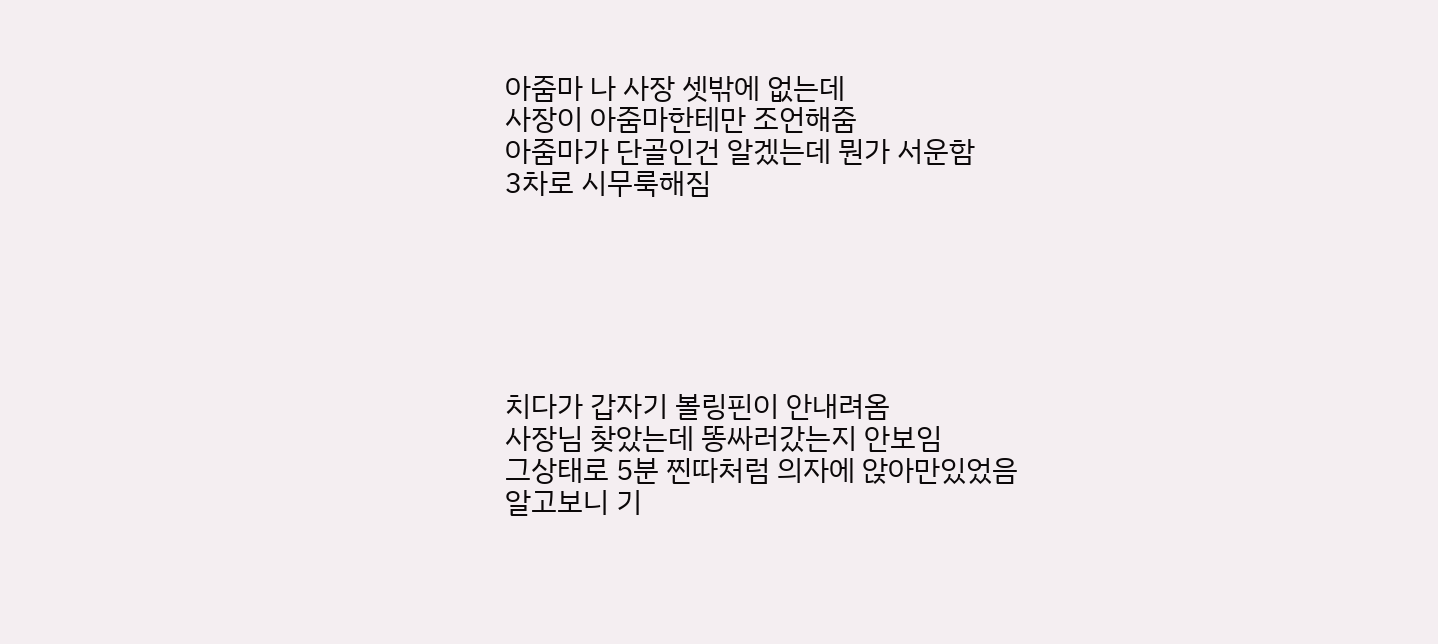아줌마 나 사장 셋밖에 없는데
사장이 아줌마한테만 조언해줌
아줌마가 단골인건 알겠는데 뭔가 서운함
3차로 시무룩해짐






치다가 갑자기 볼링핀이 안내려옴
사장님 찾았는데 똥싸러갔는지 안보임
그상태로 5분 찐따처럼 의자에 앉아만있었음
알고보니 기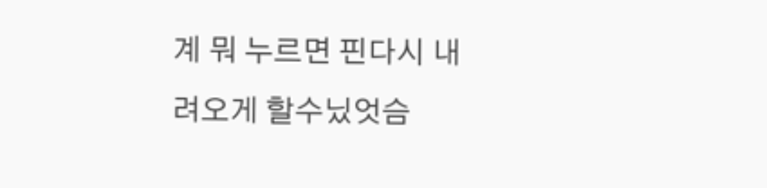계 뭐 누르면 핀다시 내려오게 할수닜엇슴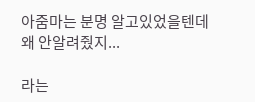아줌마는 분명 알고있었을텐데 왜 안알려줬지...

라는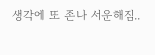생각에 또 존나 서운해짐..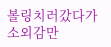볼링치러갔다가 소외감만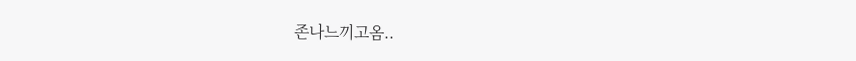존나느끼고옴..